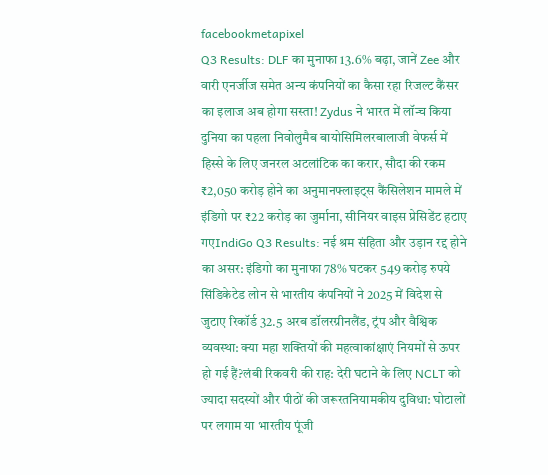facebookmetapixel
Q3 Results: DLF का मुनाफा 13.6% बढ़ा, जानें Zee और वारी एनर्जीज समेत अन्य कंपनियों का कैसा रहा रिजल्ट कैंसर का इलाज अब होगा सस्ता! Zydus ने भारत में लॉन्च किया दुनिया का पहला निवोलुमैब बायोसिमिलरबालाजी वेफर्स में हिस्से के लिए जनरल अटलांटिक का करार, सौदा की रकम ₹2,050 करोड़ होने का अनुमानफ्लाइट्स कैंसिलेशन मामले में इंडिगो पर ₹22 करोड़ का जुर्माना, सीनियर वाइस प्रेसिडेंट हटाए गएIndiGo Q3 Results: नई श्रम संहिता और उड़ान रद्द होने का असर: इंडिगो का मुनाफा 78% घटकर 549 करोड़ रुपये सिंडिकेटेड लोन से भारतीय कंपनियों ने 2025 में विदेश से जुटाए रिकॉर्ड 32.5 अरब डॉलरग्रीनलैंड, ट्रंप और वैश्विक व्यवस्था: क्या महा शक्तियों की महत्वाकांक्षाएं नियमों से ऊपर हो गई हैं?लंबी रिकवरी की राह: देरी घटाने के लिए NCLT को ज्यादा सदस्यों और पीठों की जरूरतनियामकीय दुविधा: घोटालों पर लगाम या भारतीय पूंजी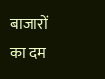बाजारों का दम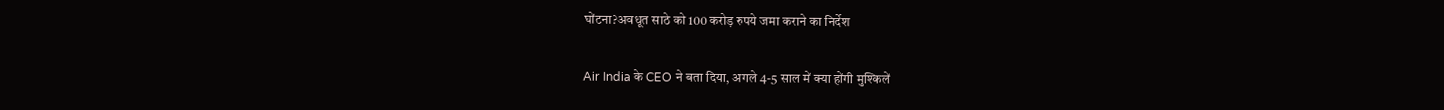घोंटना?अवधूत साठे को 100 करोड़ रुपये जमा कराने का निर्देश

Air India के CEO ने बता दिया, अगले 4-5 साल में क्या होंगी मुश्किलें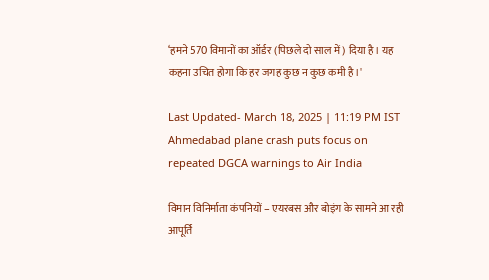‘हमने 570 विमानों का ऑर्डर (पिछले दो साल में) दिया है। यह कहना उचित होगा कि हर जगह कुछ न कुछ कमी है।'

Last Updated- March 18, 2025 | 11:19 PM IST
Ahmedabad plane crash puts focus on repeated DGCA warnings to Air India

विमान विनिर्माता कंपनियों – एयरबस और बोइंग के सामने आ रही आपूर्ति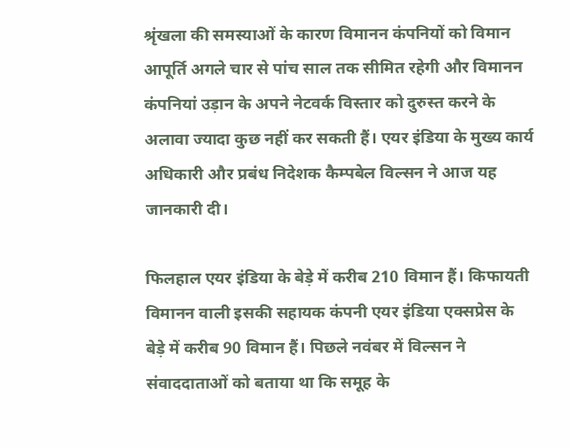श्रृंखला की समस्याओं के कारण विमानन कंपनियों को विमान आपूर्ति अगले चार से पांच साल तक सीमित रहेगी और विमानन कंपनियां उड़ान के अपने नेटवर्क विस्तार को दुरुस्त करने के अलावा ज्यादा कुछ नहीं कर सकती हैं। एयर इंडिया के मुख्य कार्य अधिकारी और प्रबंध निदेशक कैम्पबेल विल्सन ने आज यह जानकारी दी।

फिलहाल एयर इंडिया के बेड़े में करीब 210 विमान हैं। किफायती विमानन वाली इसकी सहायक कंपनी एयर इंडिया एक्सप्रेस के बेड़े में करीब 90 विमान हैं। पिछले नवंबर में विल्सन ने संवाददाताओं को बताया था कि समूह के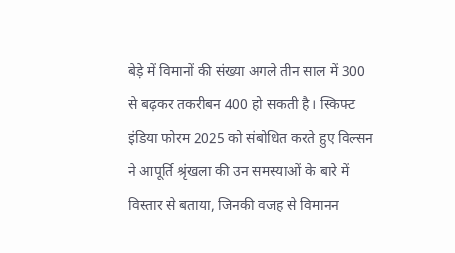बेड़े में विमानों की संख्या अगले तीन साल में 300 से बढ़कर तकरीबन 400 हो सकती है। स्किफ्ट इंडिया फोरम 2025 को संबोधित करते हुए विल्सन ने आपूर्ति श्रृंखला की उन समस्याओं के बारे में विस्तार से बताया, जिनकी वजह से विमानन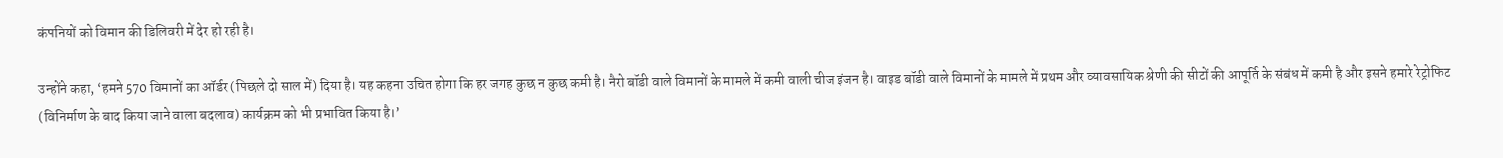कंपनियों को विमान की डिलिवरी में देर हो रही है।

उन्होंने कहा, ‘हमने 570 विमानों का ऑर्डर (पिछले दो साल में) दिया है। यह कहना उचित होगा कि हर जगह कुछ न कुछ कमी है। नैरो बॉडी वाले विमानों के मामले में कमी वाली चीज इंजन है। वाइड बॉडी वाले विमानों के मामले में प्रथम और व्यावसायिक श्रेणी की सीटों की आपूर्ति के संबंध में कमी है और इसने हमारे रेट्रोफिट (विनिर्माण के बाद किया जाने वाला बदलाव) कार्यक्रम को भी प्रभावित किया है।’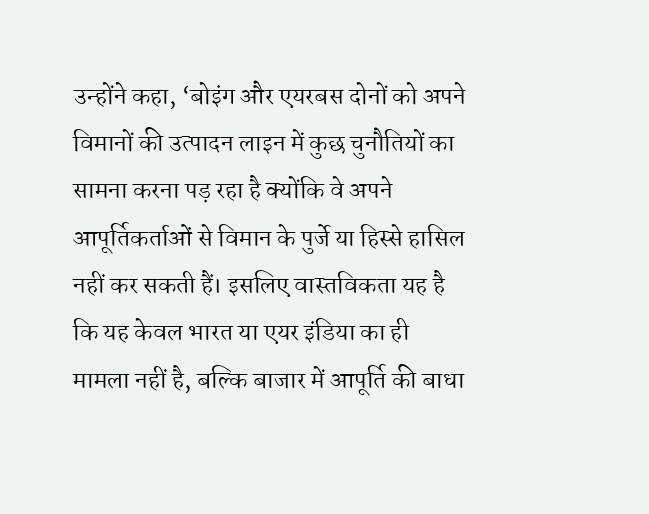उन्होंने कहा, ‘बोइंग और एयरबस दोनों को अपने विमानों की उत्पादन लाइन में कुछ चुनौतियों का सामना करना पड़ रहा है क्योंकि वे अपने आपूर्तिकर्ताओं से विमान के पुर्जे या हिस्से हासिल नहीं कर सकती हैं। इसलिए वास्तविकता यह है कि यह केवल भारत या एयर इंडिया का ही मामला नहीं है, बल्कि बाजार में आपूर्ति की बाधा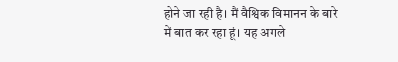होने जा रही है। मैं वैश्विक विमानन के बारे में बात कर रहा हूं। यह अगले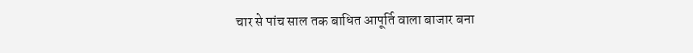चार से पांच साल तक बाधित आपूर्ति वाला बाजार बना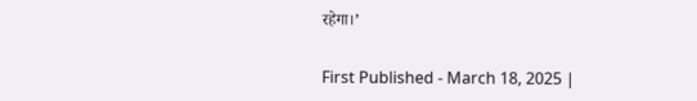रहेगा।’

First Published - March 18, 2025 |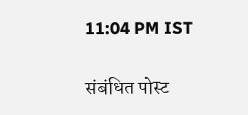11:04 PM IST

संबंधित पोस्ट